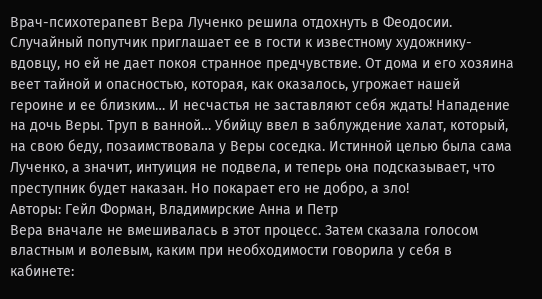Врач-психотерапевт Вера Лученко решила отдохнуть в Феодосии. Случайный попутчик приглашает ее в гости к известному художнику-вдовцу, но ей не дает покоя странное предчувствие. От дома и его хозяина веет тайной и опасностью, которая, как оказалось, угрожает нашей героине и ее близким… И несчастья не заставляют себя ждать! Нападение на дочь Веры. Труп в ванной… Убийцу ввел в заблуждение халат, который, на свою беду, позаимствовала у Веры соседка. Истинной целью была сама Лученко, а значит, интуиция не подвела, и теперь она подсказывает, что преступник будет наказан. Но покарает его не добро, а зло!
Авторы: Гейл Форман, Владимирские Анна и Петр
Вера вначале не вмешивалась в этот процесс. Затем сказала голосом властным и волевым, каким при необходимости говорила у себя в кабинете: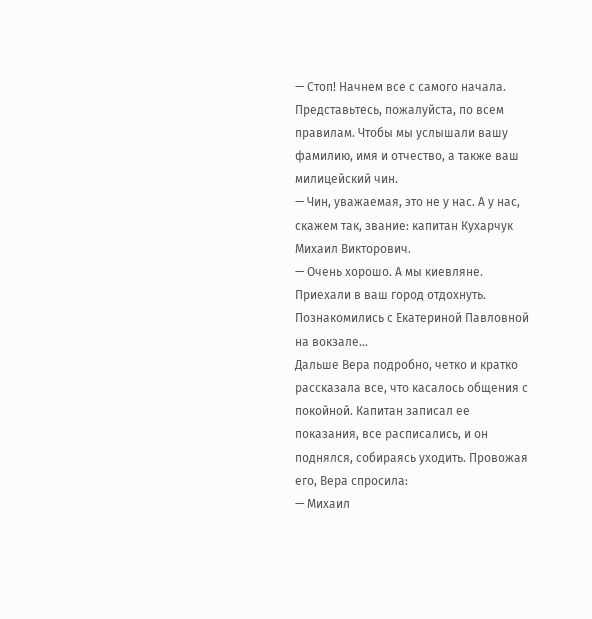— Стоп! Начнем все с самого начала. Представьтесь, пожалуйста, по всем правилам. Чтобы мы услышали вашу фамилию, имя и отчество, а также ваш милицейский чин.
— Чин, уважаемая, это не у нас. А у нас, скажем так, звание: капитан Кухарчук Михаил Викторович.
— Очень хорошо. А мы киевляне. Приехали в ваш город отдохнуть. Познакомились с Екатериной Павловной на вокзале…
Дальше Вера подробно, четко и кратко рассказала все, что касалось общения с покойной. Капитан записал ее показания, все расписались, и он поднялся, собираясь уходить. Провожая его, Вера спросила:
— Михаил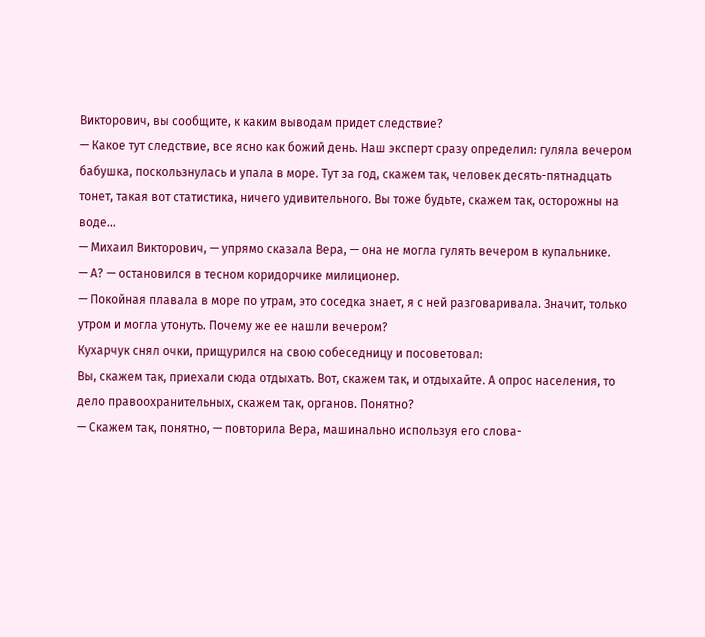Викторович, вы сообщите, к каким выводам придет следствие?
— Какое тут следствие, все ясно как божий день. Наш эксперт сразу определил: гуляла вечером бабушка, поскользнулась и упала в море. Тут за год, скажем так, человек десять-пятнадцать тонет, такая вот статистика, ничего удивительного. Вы тоже будьте, скажем так, осторожны на воде…
— Михаил Викторович, — упрямо сказала Вера, — она не могла гулять вечером в купальнике.
— А? — остановился в тесном коридорчике милиционер.
— Покойная плавала в море по утрам, это соседка знает, я с ней разговаривала. Значит, только утром и могла утонуть. Почему же ее нашли вечером?
Кухарчук снял очки, прищурился на свою собеседницу и посоветовал:
Вы, скажем так, приехали сюда отдыхать. Вот, скажем так, и отдыхайте. А опрос населения, то дело правоохранительных, скажем так, органов. Понятно?
— Скажем так, понятно, — повторила Вера, машинально используя его слова-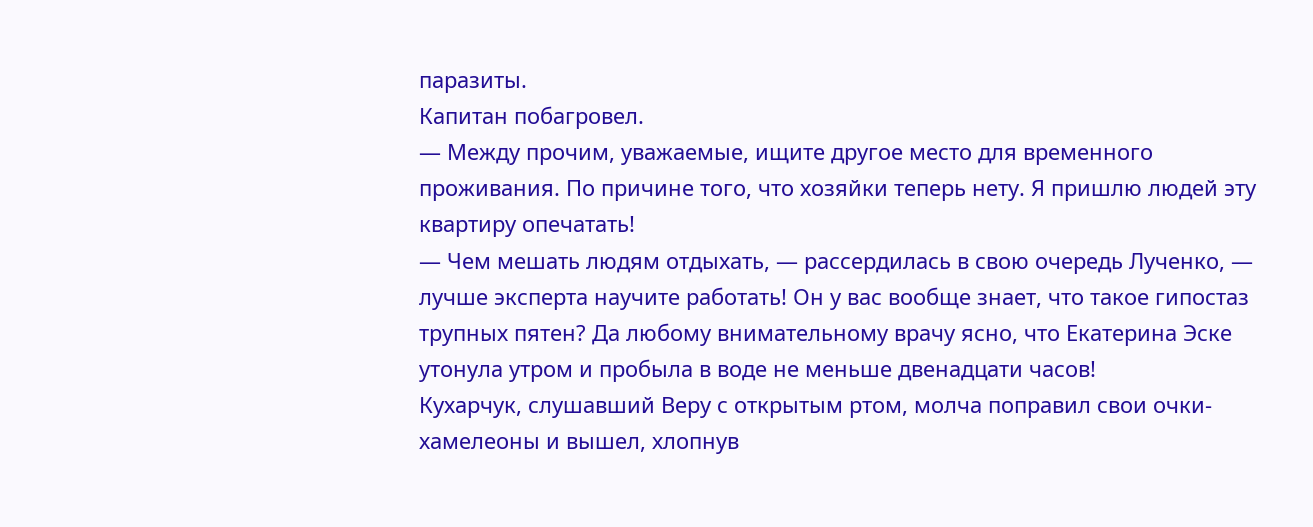паразиты.
Капитан побагровел.
— Между прочим, уважаемые, ищите другое место для временного проживания. По причине того, что хозяйки теперь нету. Я пришлю людей эту квартиру опечатать!
— Чем мешать людям отдыхать, — рассердилась в свою очередь Лученко, — лучше эксперта научите работать! Он у вас вообще знает, что такое гипостаз трупных пятен? Да любому внимательному врачу ясно, что Екатерина Эске утонула утром и пробыла в воде не меньше двенадцати часов!
Кухарчук, слушавший Веру с открытым ртом, молча поправил свои очки-хамелеоны и вышел, хлопнув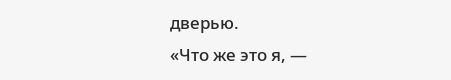дверью.
«Что же это я, —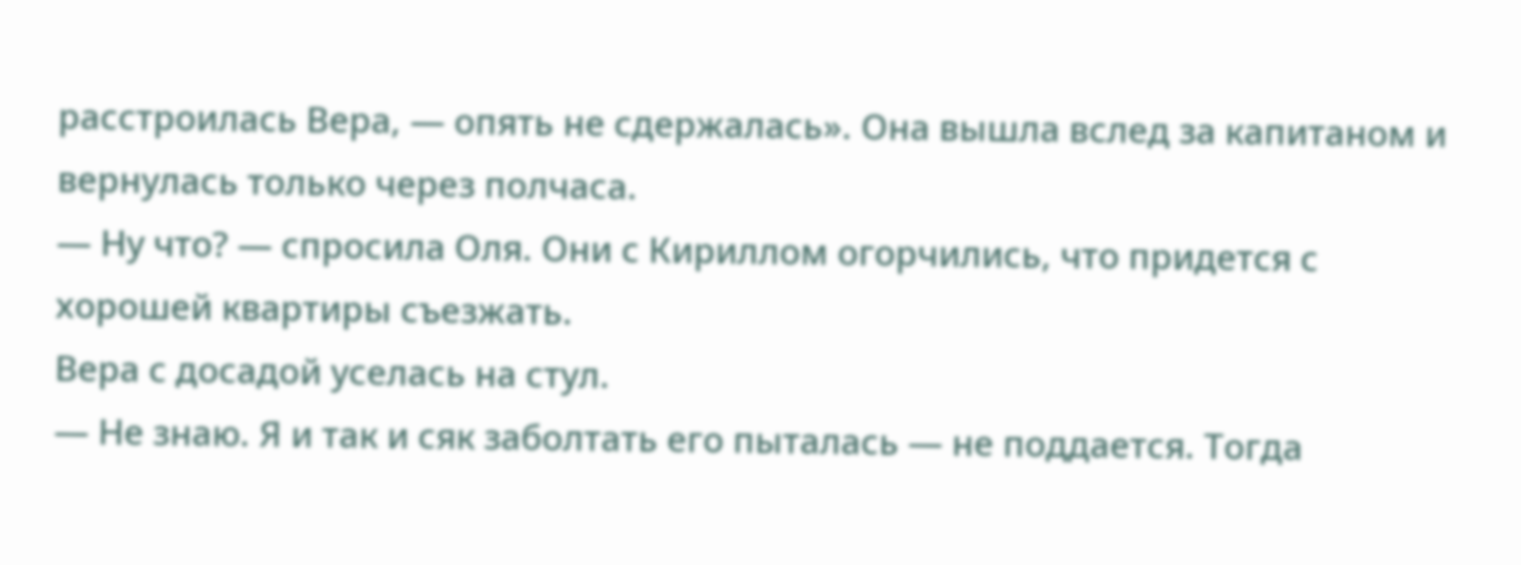расстроилась Вера, — опять не сдержалась». Она вышла вслед за капитаном и вернулась только через полчаса.
— Ну что? — спросила Оля. Они с Кириллом огорчились, что придется с хорошей квартиры съезжать.
Вера с досадой уселась на стул.
— Не знаю. Я и так и сяк заболтать его пыталась — не поддается. Тогда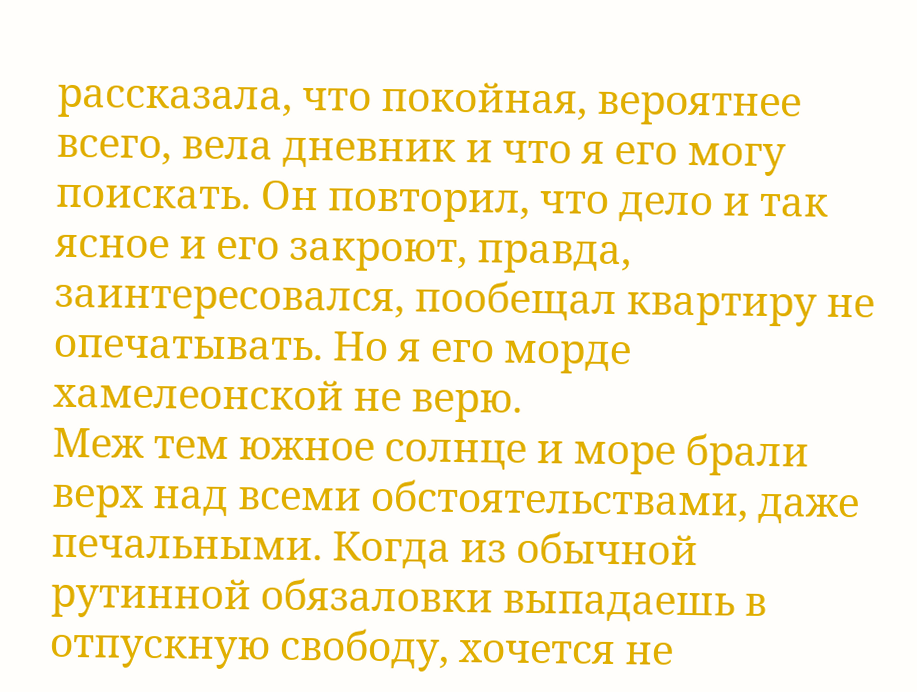рассказала, что покойная, вероятнее всего, вела дневник и что я его могу поискать. Он повторил, что дело и так ясное и его закроют, правда, заинтересовался, пообещал квартиру не опечатывать. Но я его морде хамелеонской не верю.
Меж тем южное солнце и море брали верх над всеми обстоятельствами, даже печальными. Когда из обычной рутинной обязаловки выпадаешь в отпускную свободу, хочется не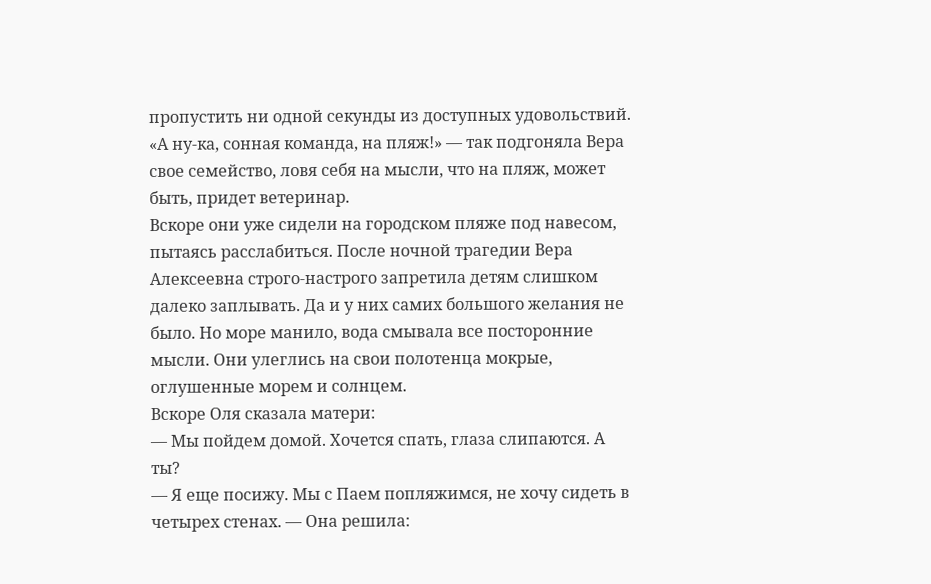пропустить ни одной секунды из доступных удовольствий. «А ну-ка, сонная команда, на пляж!» — так подгоняла Вера свое семейство, ловя себя на мысли, что на пляж, может быть, придет ветеринар.
Вскоре они уже сидели на городском пляже под навесом, пытаясь расслабиться. После ночной трагедии Вера Алексеевна строго-настрого запретила детям слишком далеко заплывать. Да и у них самих большого желания не было. Но море манило, вода смывала все посторонние мысли. Они улеглись на свои полотенца мокрые, оглушенные морем и солнцем.
Вскоре Оля сказала матери:
— Мы пойдем домой. Хочется спать, глаза слипаются. А ты?
— Я еще посижу. Мы с Паем попляжимся, не хочу сидеть в четырех стенах. — Она решила: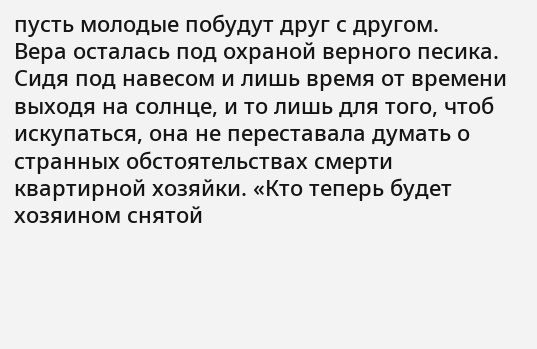пусть молодые побудут друг с другом.
Вера осталась под охраной верного песика. Сидя под навесом и лишь время от времени выходя на солнце, и то лишь для того, чтоб искупаться, она не переставала думать о странных обстоятельствах смерти квартирной хозяйки. «Кто теперь будет хозяином снятой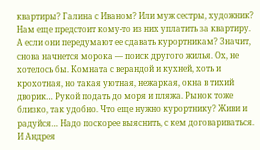квартиры? Галина с Иваном? Или муж сестры, художник? Нам еще предстоит кому-то из них уплатить за квартиру. А если они передумают ее сдавать курортникам? Значит, снова начнется морока — поиск другого жилья. Ох, не хотелось бы. Комната с верандой и кухней, хоть и крохотная, но такая уютная, нежаркая, окна в тихий дворик… Рукой подать до моря и пляжа. Рынок тоже близко, так удобно. Что еще нужно курортнику? Живи и радуйся… Надо поскорее выяснить, с кем договариваться. И Андрея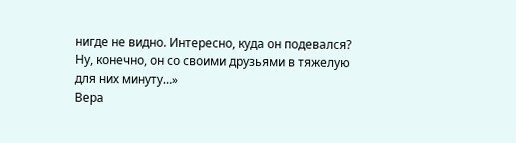нигде не видно. Интересно, куда он подевался? Ну, конечно, он со своими друзьями в тяжелую для них минуту…»
Вера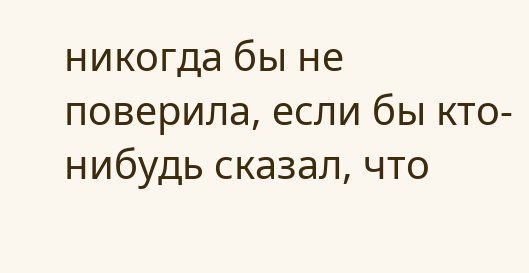никогда бы не поверила, если бы кто-нибудь сказал, что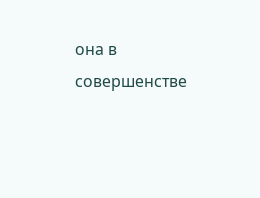она в совершенстве